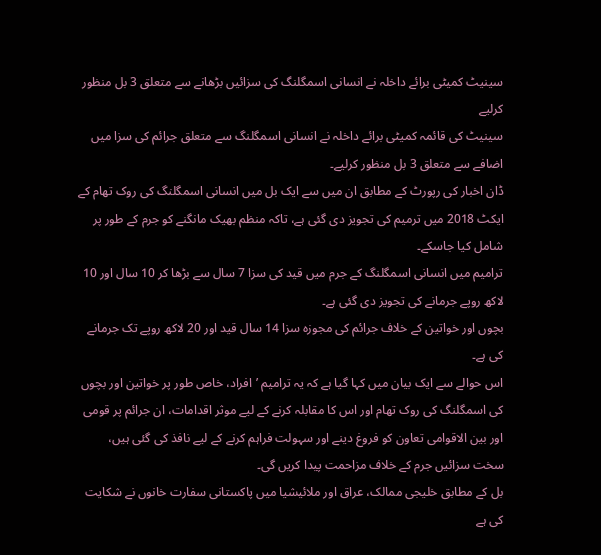سینیٹ کمیٹی برائے داخلہ نے انسانی اسمگلنگ کی سزائیں بڑھانے سے متعلق 3 بل منظور کرلیے
سینیٹ کی قائمہ کمیٹی برائے داخلہ نے انسانی اسمگلنگ سے متعلق جرائم کی سزا میں اضافے سے متعلق 3 بل منظور کرلیے۔
ڈان اخبار کی رپورٹ کے مطابق ان میں سے ایک بل میں انسانی اسمگلنگ کی روک تھام کے ایکٹ 2018 میں ترمیم کی تجویز دی گئی ہے، تاکہ منظم بھیک مانگنے کو جرم کے طور پر شامل کیا جاسکے۔
ترامیم میں انسانی اسمگلنگ کے جرم میں قید کی سزا 7 سال سے بڑھا کر 10 سال اور 10 لاکھ روپے جرمانے کی تجویز دی گئی ہے۔
بچوں اور خواتین کے خلاف جرائم کی مجوزہ سزا 14 سال قید اور 20 لاکھ روپے تک جرمانے کی ہے۔
اس حوالے سے ایک بیان میں کہا گیا ہے کہ یہ ترامیم ’افراد، خاص طور پر خواتین اور بچوں کی اسمگلنگ کی روک تھام اور اس کا مقابلہ کرنے کے لیے موثر اقدامات، ان جرائم پر قومی اور بین الاقوامی تعاون کو فروغ دینے اور سہولت فراہم کرنے کے لیے نافذ کی گئی ہیں، سخت سزائیں جرم کے خلاف مزاحمت پیدا کریں گی۔
بل کے مطابق خلیجی ممالک، عراق اور ملائیشیا میں پاکستانی سفارت خانوں نے شکایت کی ہے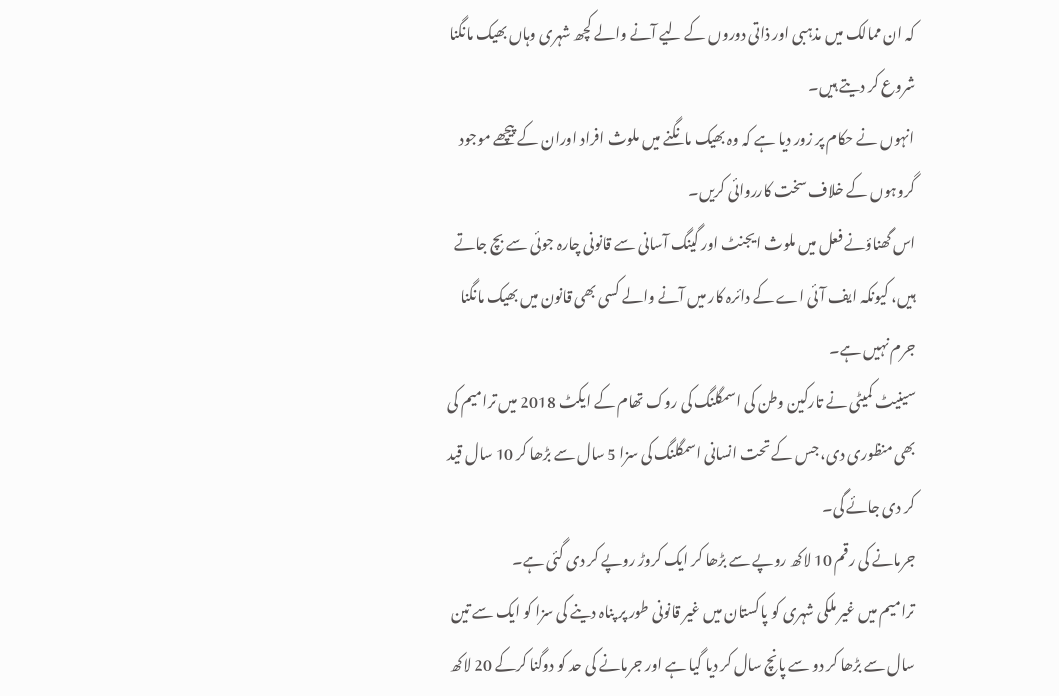کہ ان ممالک میں مذہبی اور ذاتی دوروں کے لیے آنے والے کچھ شہری وہاں بھیک مانگنا شروع کر دیتے ہیں۔
انہوں نے حکام پر زور دیا ہے کہ وہ بھیک مانگنے میں ملوث افراد اوران کے پیچھے موجود گروہوں کے خلاف سخت کارروائی کریں۔
اس گھناؤنے فعل میں ملوث ایجنٹ اور گینگ آسانی سے قانونی چارہ جوئی سے بچ جاتے ہیں، کیونکہ ایف آئی اے کے دائرہ کار میں آنے والے کسی بھی قانون میں بھیک مانگنا جرم نہیں ہے۔
سینیٹ کمیٹی نے تارکین وطن کی اسمگلنگ کی روک تھام کے ایکٹ 2018 میں ترامیم کی بھی منظوری دی، جس کے تحت انسانی اسمگلنگ کی سزا 5 سال سے بڑھا کر 10 سال قید کر دی جائے گی۔
جرمانے کی رقم 10 لاکھ روپے سے بڑھا کر ایک کروڑ روپے کر دی گئی ہے۔
ترامیم میں غیر ملکی شہری کو پاکستان میں غیر قانونی طور پر پناہ دینے کی سزا کو ایک سے تین سال سے بڑھا کر دو سے پانچ سال کر دیا گیا ہے اور جرمانے کی حد کو دوگنا کرکے 20 لاکھ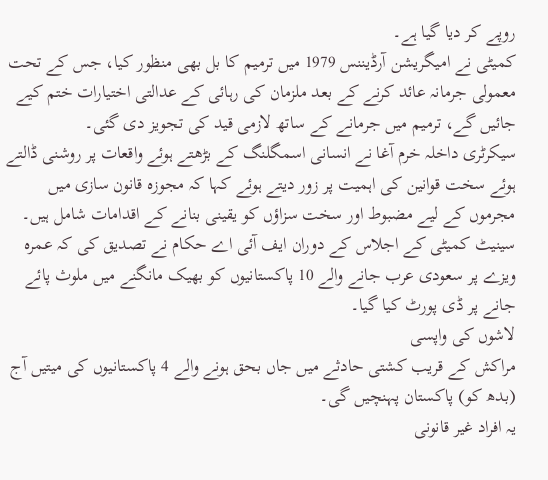روپے کر دیا گیا ہے۔
کمیٹی نے امیگریشن آرڈیننس 1979 میں ترمیم کا بل بھی منظور کیا، جس کے تحت معمولی جرمانہ عائد کرنے کے بعد ملزمان کی رہائی کے عدالتی اختیارات ختم کیے جائیں گے، ترمیم میں جرمانے کے ساتھ لازمی قید کی تجویز دی گئی۔
سیکرٹری داخلہ خرم آغا نے انسانی اسمگلنگ کے بڑھتے ہوئے واقعات پر روشنی ڈالتے ہوئے سخت قوانین کی اہمیت پر زور دیتے ہوئے کہا کہ مجوزہ قانون سازی میں مجرموں کے لیے مضبوط اور سخت سزاؤں کو یقینی بنانے کے اقدامات شامل ہیں۔
سینیٹ کمیٹی کے اجلاس کے دوران ایف آئی اے حکام نے تصدیق کی کہ عمرہ ویزے پر سعودی عرب جانے والے 10 پاکستانیوں کو بھیک مانگنے میں ملوث پائے جانے پر ڈی پورٹ کیا گیا۔
لاشوں کی واپسی
مراکش کے قریب کشتی حادثے میں جاں بحق ہونے والے 4 پاکستانیوں کی میتیں آج (بدھ کو) پاکستان پہنچیں گی۔
یہ افراد غیر قانونی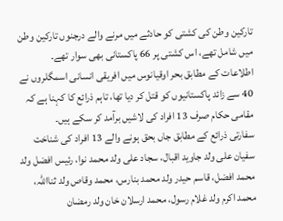تارکین وطن کی کشتی کو حادثے میں مرنے والے درجنوں تارکین وطن میں شامل تھے، اس کشتی پر 66 پاکستانی بھی سوار تھے۔
اطلاعات کے مطابق بحر اوقیانوس میں افریقی انسانی اسمگلروں نے 40 سے زائد پاکستانیوں کو قتل کر دیا تھا، تاہم ذرائع کا کہنا ہے کہ مقامی حکام صرف 13 افراد کی لاشیں برآمد کر سکے ہیں۔
سفارتی ذرائع کے مطابق جاں بحق ہونے والے 13 افراد کی شناخت سفیان علی ولد جاوید اقبال، سجاد علی ولد محمد نوا، رئیس افضل ولد محمد افضل، قاسم حیدر ولد محمد بنارس، محمد وقاص ولد ثنااللہ، محمد اکرم ولد غلام رسول، محمد ارسلان خان ولد رمضان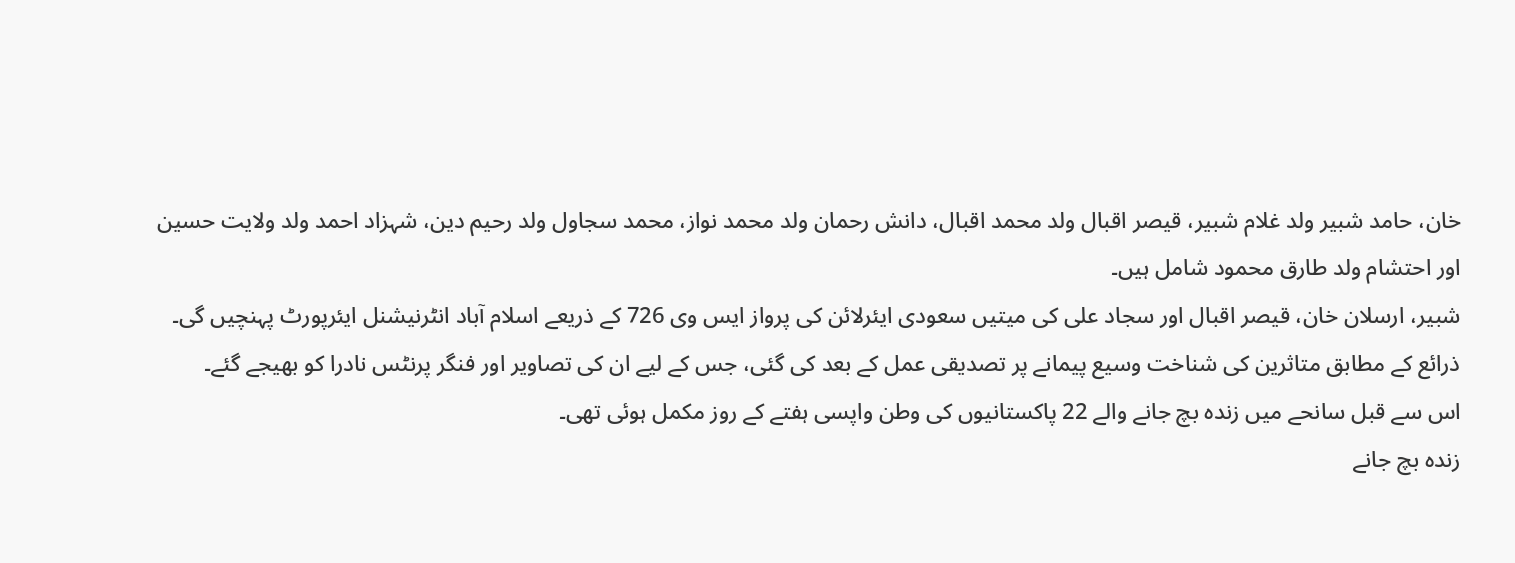خان، حامد شبیر ولد غلام شبیر، قیصر اقبال ولد محمد اقبال، دانش رحمان ولد محمد نواز، محمد سجاول ولد رحیم دین، شہزاد احمد ولد ولایت حسین اور احتشام ولد طارق محمود شامل ہیں۔
شبیر، ارسلان خان، قیصر اقبال اور سجاد علی کی میتیں سعودی ایئرلائن کی پرواز ایس وی 726 کے ذریعے اسلام آباد انٹرنیشنل ایئرپورٹ پہنچیں گی۔
ذرائع کے مطابق متاثرین کی شناخت وسیع پیمانے پر تصدیقی عمل کے بعد کی گئی، جس کے لیے ان کی تصاویر اور فنگر پرنٹس نادرا کو بھیجے گئے۔
اس سے قبل سانحے میں زندہ بچ جانے والے 22 پاکستانیوں کی وطن واپسی ہفتے کے روز مکمل ہوئی تھی۔
زندہ بچ جانے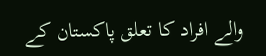والے افراد کا تعلق پاکستان کے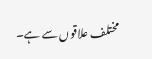مختلف علاقوں سے ہے۔